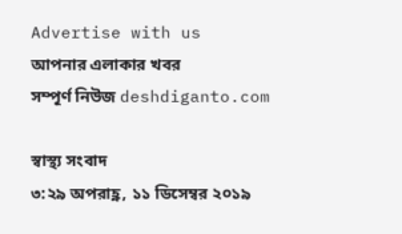Advertise with us
আপনার এলাকার খবর
সম্পূর্ণ নিউজ deshdiganto.com

স্বাস্থ্য সংবাদ
৩:২৯ অপরাহ্ণ, ১১ ডিসেম্বর ২০১৯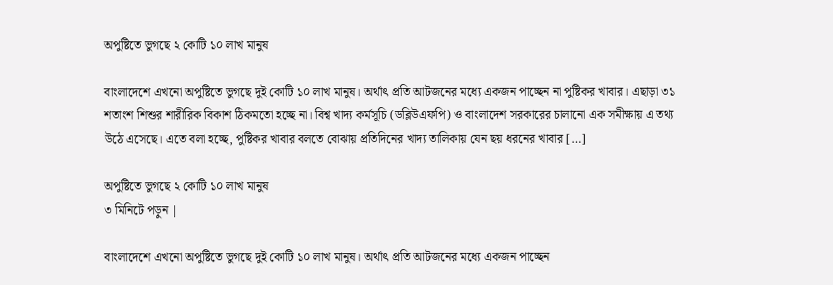অপুষ্টিতে ভুগছে ২ কোটি ১০ লাখ মানুষ

বাংলাদেশে এখনো অপুষ্টিতে ভুগছে দুই কোটি ১০ লাখ মানুষ। অর্থাৎ প্রতি আটজনের মধ্যে একজন পাচ্ছেন না পুষ্টিকর খাবার। এছাড়া ৩১ শতাংশ শিশুর শারীরিক বিকাশ ঠিকমতো হচ্ছে না। বিশ্ব খাদ্য কর্মসূচি (ডব্লিউএফপি) ও বাংলাদেশ সরকারের চালানো এক সমীক্ষায় এ তথ্য উঠে এসেছে। এতে বলা হচ্ছে, পুষ্টিকর খাবার বলতে বোঝায় প্রতিদিনের খাদ্য তালিকায় যেন ছয় ধরনের খাবার […]

অপুষ্টিতে ভুগছে ২ কোটি ১০ লাখ মানুষ
৩ মিনিটে পড়ুন |

বাংলাদেশে এখনো অপুষ্টিতে ভুগছে দুই কোটি ১০ লাখ মানুষ। অর্থাৎ প্রতি আটজনের মধ্যে একজন পাচ্ছেন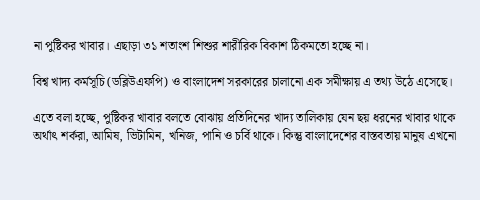না পুষ্টিকর খাবার। এছাড়া ৩১ শতাংশ শিশুর শারীরিক বিকাশ ঠিকমতো হচ্ছে না।

বিশ্ব খাদ্য কর্মসূচি (ডব্লিউএফপি) ও বাংলাদেশ সরকারের চালানো এক সমীক্ষায় এ তথ্য উঠে এসেছে।

এতে বলা হচ্ছে, পুষ্টিকর খাবার বলতে বোঝায় প্রতিদিনের খাদ্য তালিকায় যেন ছয় ধরনের খাবার থাকে অর্থাৎ শর্করা, আমিষ, ভিটামিন, খনিজ, পানি ও চর্বি থাকে। কিন্তু বাংলাদেশের বাস্তবতায় মানুষ এখনো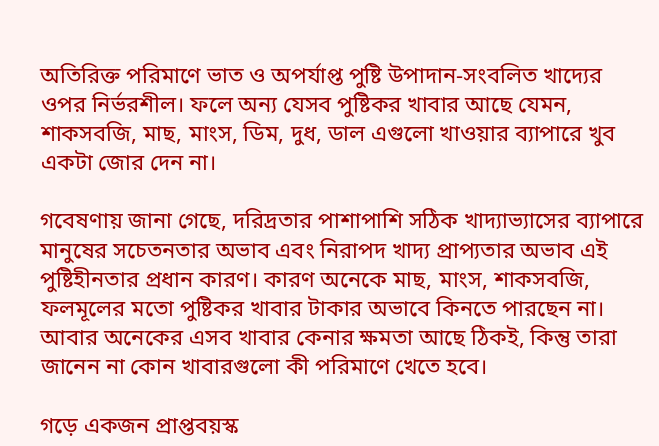অতিরিক্ত পরিমাণে ভাত ও অপর্যাপ্ত পুষ্টি উপাদান-সংবলিত খাদ্যের ওপর নির্ভরশীল। ফলে অন্য যেসব পুষ্টিকর খাবার আছে যেমন, শাকসবজি, মাছ, মাংস, ডিম, দুধ, ডাল এগুলো খাওয়ার ব্যাপারে খুব একটা জোর দেন না।

গবেষণায় জানা গেছে, দরিদ্রতার পাশাপাশি সঠিক খাদ্যাভ্যাসের ব্যাপারে মানুষের সচেতনতার অভাব এবং নিরাপদ খাদ্য প্রাপ্যতার অভাব এই পুষ্টিহীনতার প্রধান কারণ। কারণ অনেকে মাছ, মাংস, শাকসবজি, ফলমূলের মতো পুষ্টিকর খাবার টাকার অভাবে কিনতে পারছেন না। আবার অনেকের এসব খাবার কেনার ক্ষমতা আছে ঠিকই, কিন্তু তারা জানেন না কোন খাবারগুলো কী পরিমাণে খেতে হবে।

গড়ে একজন প্রাপ্তবয়স্ক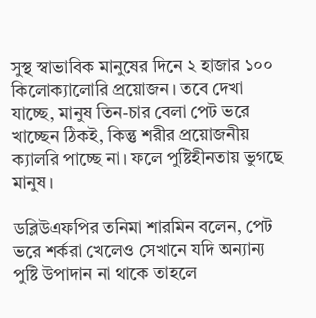সুস্থ স্বাভাবিক মানুষের দিনে ২ হাজার ১০০ কিলোক্যালোরি প্রয়োজন। তবে দেখা যাচ্ছে, মানুষ তিন-চার বেলা পেট ভরে খাচ্ছেন ঠিকই, কিন্তু শরীর প্রয়োজনীয় ক্যালরি পাচ্ছে না। ফলে পুষ্টিহীনতায় ভুগছে মানুষ।

ডব্লিউএফপির তনিমা শারমিন বলেন, পেট ভরে শর্করা খেলেও সেখানে যদি অন্যান্য পুষ্টি উপাদান না থাকে তাহলে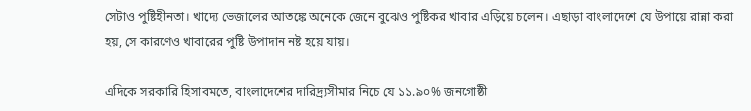সেটাও পুষ্টিহীনতা। খাদ্যে ভেজালের আতঙ্কে অনেকে জেনে বুঝেও পুষ্টিকর খাবার এড়িয়ে চলেন। এছাড়া বাংলাদেশে যে উপায়ে রান্না করা হয়, সে কারণেও খাবারের পুষ্টি উপাদান নষ্ট হয়ে যায়।

এদিকে সরকারি হিসাবমতে, বাংলাদেশের দারিদ্র্যসীমার নিচে যে ১১.৯০% জনগোষ্ঠী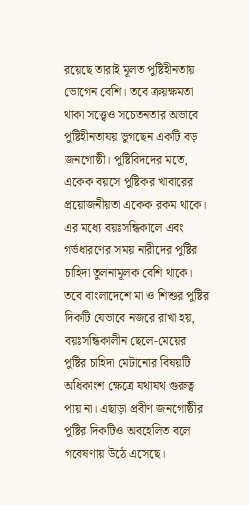রয়েছে তারাই মূলত পুষ্টিহীনতায় ভোগেন বেশি। তবে ক্রয়ক্ষমতা থাকা সত্ত্বেও সচেতনতার অভাবে পুষ্টিহীনতাযয় ভুগছেন একটি বড় জনগোষ্ঠী। পুষ্টিবিদদের মতে, একেক বয়সে পুষ্টিকর খাবারের প্রয়োজনীয়তা একেক রকম থাকে। এর মধ্যে বয়ঃসন্ধিকালে এবং গর্ভধারণের সময় নারীদের পুষ্টির চাহিদা তুলনামূলক বেশি থাকে। তবে বাংলাদেশে মা ও শিশুর পুষ্টির দিকটি যেভাবে নজরে রাখা হয়, বয়ঃসন্ধিকালীন ছেলে-মেয়ের পুষ্টির চাহিদা মেটানোর বিষয়টি অধিকাংশ ক্ষেত্রে যথাযথ গুরুত্ব পায় না। এছাড়া প্রবীণ জনগোষ্ঠীর পুষ্টির দিকটিও অবহেলিত বলে গবেষণায় উঠে এসেছে।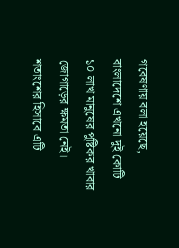গবেষণায় বলা হয়েছে, বাংলাদেশে এখনো দুই কোটি ১০ লাখ মানুষের পুষ্টিকর খাবার জোগাড়ের ক্ষমতা নেই। শতাংশের হিসাবে এটি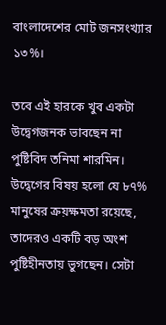বাংলাদেশের মোট জনসংখ্যার ১৩%।

তবে এই হারকে খুব একটা উদ্বেগজনক ভাবছেন না পুষ্টিবিদ তনিমা শারমিন। উদ্বেগের বিষয় হলো যে ৮৭% মানুষের ক্রয়ক্ষমতা রয়েছে, তাদেরও একটি বড় অংশ পুষ্টিহীনতায় ভুগছেন। সেটা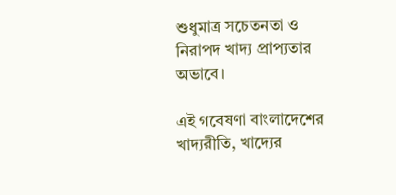শুধুমাত্র সচেতনতা ও নিরাপদ খাদ্য প্রাপ্যতার অভাবে।

এই গবেষণা বাংলাদেশের খাদ্যরীতি, খাদ্যের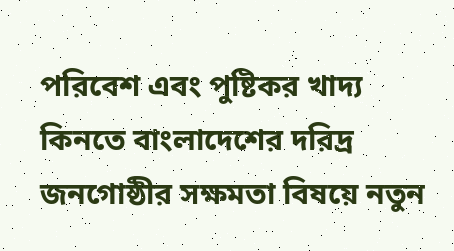পরিবেশ এবং পুষ্টিকর খাদ্য কিনতে বাংলাদেশের দরিদ্র জনগোষ্ঠীর সক্ষমতা বিষয়ে নতুন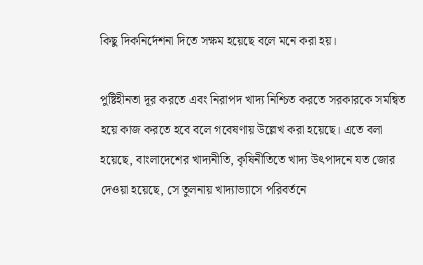কিছু দিকনির্দেশনা দিতে সক্ষম হয়েছে বলে মনে করা হয়।

পুষ্টিহীনতা দূর করতে এবং নিরাপদ খাদ্য নিশ্চিত করতে সরকারকে সমন্বিত হয়ে কাজ করতে হবে বলে গবেষণায় উল্লেখ করা হয়েছে। এতে বলা হয়েছে, বাংলাদেশের খাদ্যনীতি, কৃষিনীতিতে খাদ্য উৎপাদনে যত জোর দেওয়া হয়েছে, সে তুলনায় খাদ্যাভ্যাসে পরিবর্তনে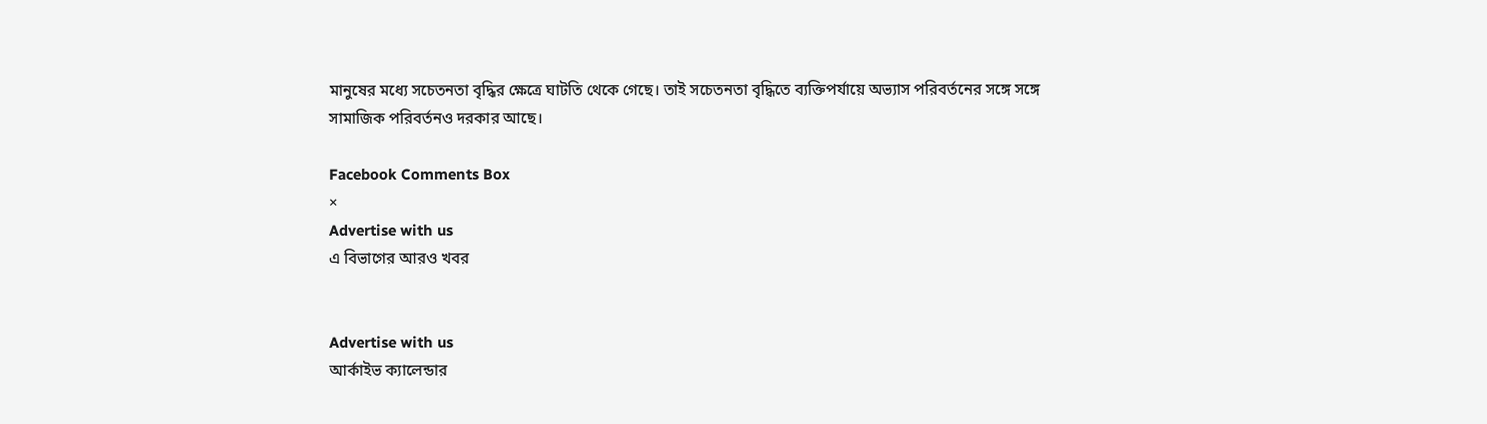মানুষের মধ্যে সচেতনতা বৃদ্ধির ক্ষেত্রে ঘাটতি থেকে গেছে। তাই সচেতনতা বৃদ্ধিতে ব্যক্তিপর্যায়ে অভ্যাস পরিবর্তনের সঙ্গে সঙ্গে সামাজিক পরিবর্তনও দরকার আছে।

Facebook Comments Box
×
Advertise with us
এ বিভাগের আরও খবর


Advertise with us
আর্কাইভ ক্যালেন্ডার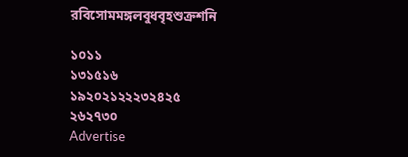রবিসোমমঙ্গলবুধবৃহশুক্রশনি

১০১১
১৩১৫১৬
১৯২০২১২২২৩২৪২৫
২৬২৭৩০
Advertise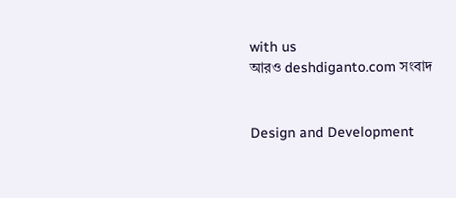with us
আরও deshdiganto.com সংবাদ


Design and Development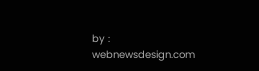by : webnewsdesign.com